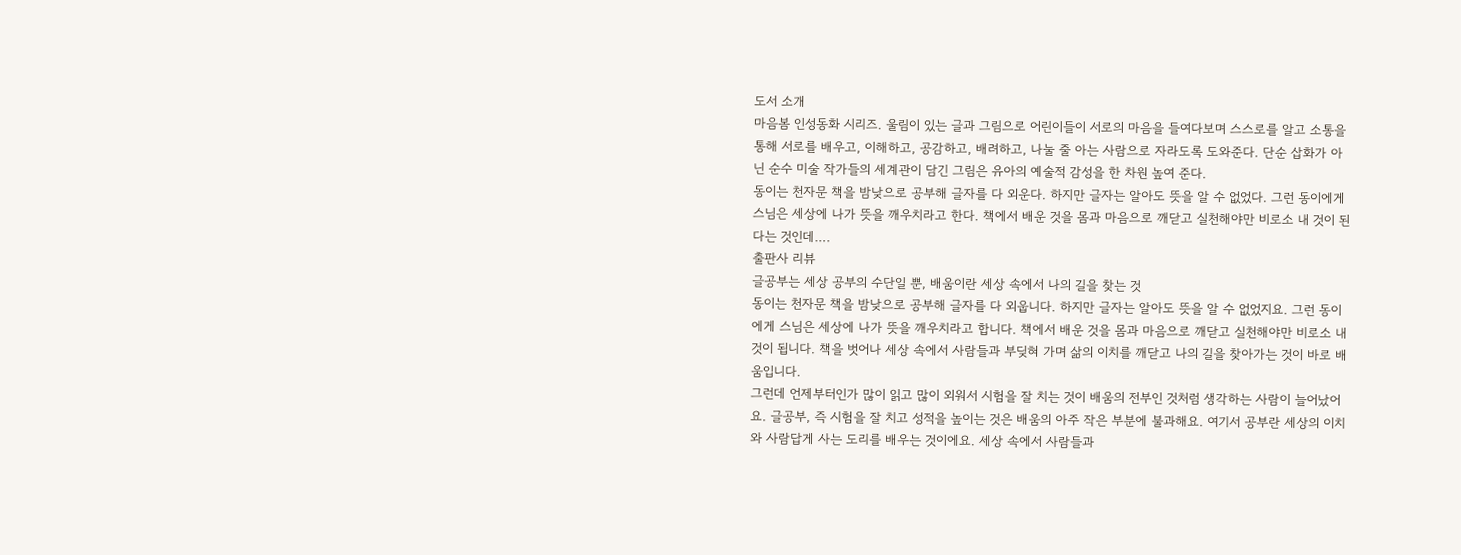도서 소개
마음봄 인성동화 시리즈. 울림이 있는 글과 그림으로 어린이들이 서로의 마음을 들여다보며 스스로를 알고 소통을 통해 서로를 배우고, 이해하고, 공감하고, 배려하고, 나눌 줄 아는 사람으로 자라도록 도와준다. 단순 삽화가 아닌 순수 미술 작가들의 세계관이 담긴 그림은 유아의 예술적 감성을 한 차원 높여 준다.
동이는 천자문 책을 밤낮으로 공부해 글자를 다 외운다. 하지만 글자는 알아도 뜻을 알 수 없었다. 그런 동이에게 스님은 세상에 나가 뜻을 깨우치라고 한다. 책에서 배운 것을 몸과 마음으로 깨닫고 실천해야만 비로소 내 것이 된다는 것인데….
출판사 리뷰
글공부는 세상 공부의 수단일 뿐, 배움이란 세상 속에서 나의 길을 찾는 것
동이는 천자문 책을 밤낮으로 공부해 글자를 다 외웁니다. 하지만 글자는 알아도 뜻을 알 수 없었지요. 그런 동이에게 스님은 세상에 나가 뜻을 깨우치라고 합니다. 책에서 배운 것을 몸과 마음으로 깨닫고 실천해야만 비로소 내 것이 됩니다. 책을 벗어나 세상 속에서 사람들과 부딪혀 가며 삶의 이치를 깨닫고 나의 길을 찾아가는 것이 바로 배움입니다.
그런데 언제부터인가 많이 읽고 많이 외워서 시험을 잘 치는 것이 배움의 전부인 것처럼 생각하는 사람이 늘어났어요. 글공부, 즉 시험을 잘 치고 성적을 높이는 것은 배움의 아주 작은 부분에 불과해요. 여기서 공부란 세상의 이치와 사람답게 사는 도리를 배우는 것이에요. 세상 속에서 사람들과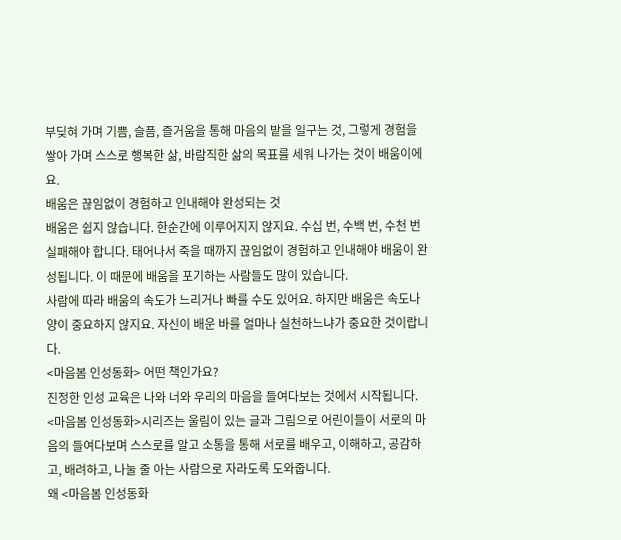부딪혀 가며 기쁨, 슬픔, 즐거움을 통해 마음의 밭을 일구는 것, 그렇게 경험을 쌓아 가며 스스로 행복한 삶, 바람직한 삶의 목표를 세워 나가는 것이 배움이에요.
배움은 끊임없이 경험하고 인내해야 완성되는 것
배움은 쉽지 않습니다. 한순간에 이루어지지 않지요. 수십 번, 수백 번, 수천 번 실패해야 합니다. 태어나서 죽을 때까지 끊임없이 경험하고 인내해야 배움이 완성됩니다. 이 때문에 배움을 포기하는 사람들도 많이 있습니다.
사람에 따라 배움의 속도가 느리거나 빠를 수도 있어요. 하지만 배움은 속도나 양이 중요하지 않지요. 자신이 배운 바를 얼마나 실천하느냐가 중요한 것이랍니다.
<마음봄 인성동화> 어떤 책인가요?
진정한 인성 교육은 나와 너와 우리의 마음을 들여다보는 것에서 시작됩니다.
<마음봄 인성동화>시리즈는 울림이 있는 글과 그림으로 어린이들이 서로의 마음의 들여다보며 스스로를 알고 소통을 통해 서로를 배우고, 이해하고, 공감하고, 배려하고, 나눌 줄 아는 사람으로 자라도록 도와줍니다.
왜 <마음봄 인성동화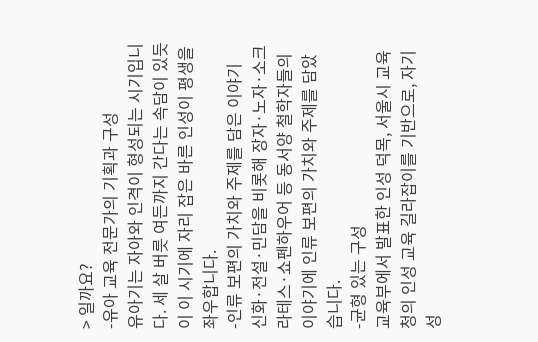> 일까요?
-유아 교육 전문가의 기획과 구성
유아기는 자아와 인격이 형성되는 시기입니다. 세 살 버릇 여든까지 간다는 속담이 있듯이 이 시기에 자리 잡은 바른 인성이 평생을 좌우합니다.
-인류 보편의 가치와 주제를 담은 이야기
신화·전설·민담을 비롯해 장자·노자·소크라테스·쇼펜하우어 등 동서양 철학자들의 이야기에 인류 보편의 가치와 주제를 담았습니다.
-균형 있는 구성
교육부에서 발표한 인성 덕목, 서울시 교육청의 인성 교육 길라잡이를 기반으로, 자기 성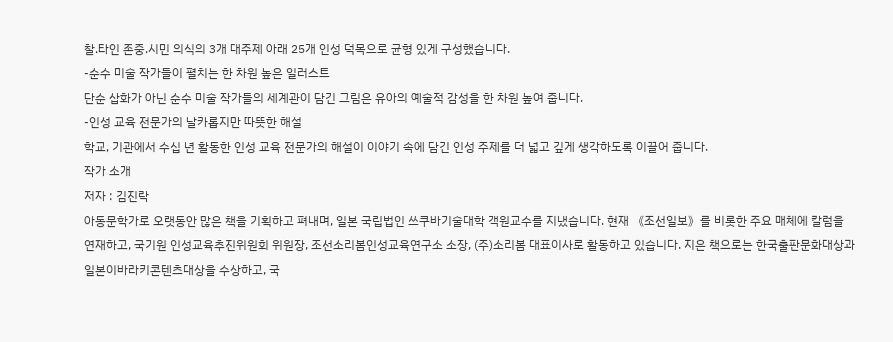찰.타인 존중.시민 의식의 3개 대주제 아래 25개 인성 덕목으로 균형 있게 구성했습니다.
-순수 미술 작가들이 펼치는 한 차원 높은 일러스트
단순 삽화가 아닌 순수 미술 작가들의 세계관이 담긴 그림은 유아의 예술적 감성을 한 차원 높여 줍니다.
-인성 교육 전문가의 날카롭지만 따뜻한 해설
학교, 기관에서 수십 년 활동한 인성 교육 전문가의 해설이 이야기 속에 담긴 인성 주제를 더 넓고 깊게 생각하도록 이끌어 줍니다.
작가 소개
저자 : 김진락
아동문학가로 오랫동안 많은 책을 기획하고 펴내며, 일본 국립법인 쓰쿠바기술대학 객원교수를 지냈습니다. 현재 《조선일보》를 비롯한 주요 매체에 칼럼을 연재하고, 국기원 인성교육추진위원회 위원장, 조선소리봄인성교육연구소 소장, (주)소리봄 대표이사로 활동하고 있습니다. 지은 책으로는 한국출판문화대상과 일본이바라키콘텐츠대상을 수상하고, 국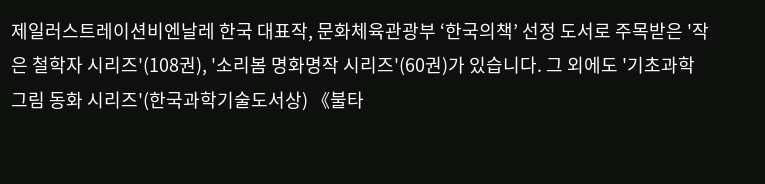제일러스트레이션비엔날레 한국 대표작, 문화체육관광부 ‘한국의책’ 선정 도서로 주목받은 '작은 철학자 시리즈'(108권), '소리봄 명화명작 시리즈'(60권)가 있습니다. 그 외에도 '기초과학 그림 동화 시리즈'(한국과학기술도서상) 《불타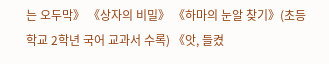는 오두막》 《상자의 비밀》 《하마의 눈알 찾기》(초등학교 2학년 국어 교과서 수록) 《앗, 들켰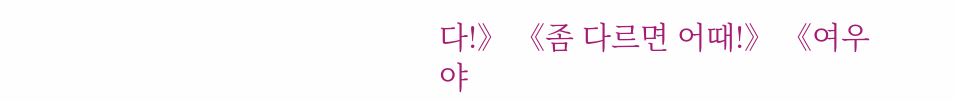다!》 《좀 다르면 어때!》 《여우야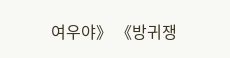여우야》 《방귀쟁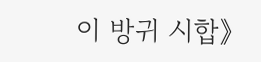이 방귀 시합》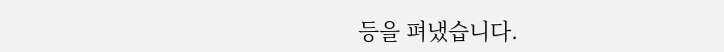등을 펴냈습니다.